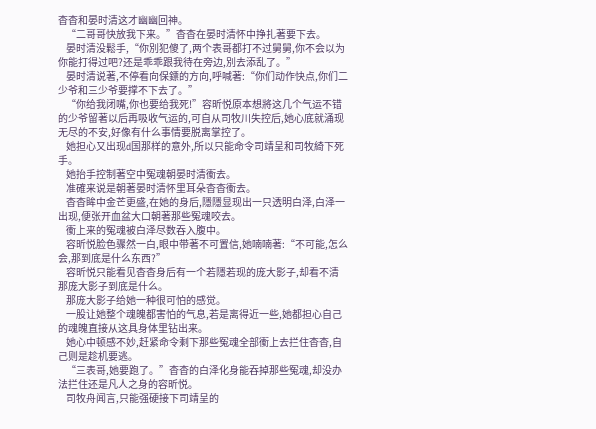杳杳和晏时清这才幽幽回神。
    “二哥哥快放我下来。”杳杳在晏时清怀中挣扎著要下去。
    晏时清没鬆手,“你別犯傻了,两个表哥都打不过舅舅,你不会以为你能打得过吧?还是乖乖跟我待在旁边,別去添乱了。”
    晏时清说著,不停看向保鏢的方向,呼喊著:“你们动作快点,你们二少爷和三少爷要撑不下去了。”
    “你给我闭嘴,你也要给我死!”容昕悦原本想將这几个气运不错的少爷留著以后再吸收气运的,可自从司牧川失控后,她心底就涌现无尽的不安,好像有什么事情要脱离掌控了。
    她担心又出现d国那样的意外,所以只能命令司靖呈和司牧綺下死手。
    她抬手控制著空中冤魂朝晏时清衝去。
    准確来说是朝著晏时清怀里耳朵杳杳衝去。
    杳杳眸中金芒更盛,在她的身后,隱隱显现出一只透明白泽,白泽一出现,便张开血盆大口朝著那些冤魂咬去。
    衝上来的冤魂被白泽尽数吞入腹中。
    容昕悦脸色骤然一白,眼中带著不可置信,她喃喃著:“不可能,怎么会,那到底是什么东西?”
    容昕悦只能看见杳杳身后有一个若隱若现的庞大影子,却看不清那庞大影子到底是什么。
    那庞大影子给她一种很可怕的感觉。
    一股让她整个魂魄都害怕的气息,若是离得近一些,她都担心自己的魂魄直接从这具身体里钻出来。
    她心中顿感不妙,赶紧命令剩下那些冤魂全部衝上去拦住杳杳,自己则是趁机要逃。
    “三表哥,她要跑了。”杳杳的白泽化身能吞掉那些冤魂,却没办法拦住还是凡人之身的容昕悦。
    司牧舟闻言,只能强硬接下司靖呈的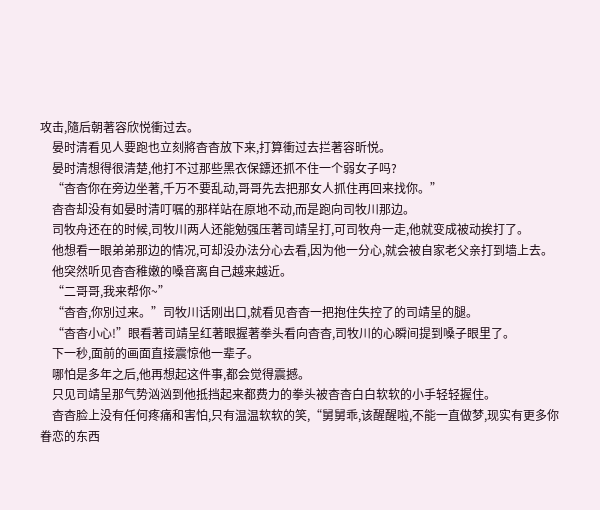攻击,隨后朝著容欣悦衝过去。
    晏时清看见人要跑也立刻將杳杳放下来,打算衝过去拦著容昕悦。
    晏时清想得很清楚,他打不过那些黑衣保鏢还抓不住一个弱女子吗?
    “杳杳你在旁边坐著,千万不要乱动,哥哥先去把那女人抓住再回来找你。”
    杳杳却没有如晏时清叮嘱的那样站在原地不动,而是跑向司牧川那边。
    司牧舟还在的时候,司牧川两人还能勉强压著司靖呈打,可司牧舟一走,他就变成被动挨打了。
    他想看一眼弟弟那边的情况,可却没办法分心去看,因为他一分心,就会被自家老父亲打到墙上去。
    他突然听见杳杳稚嫩的嗓音离自己越来越近。
    “二哥哥,我来帮你~”
    “杳杳,你別过来。”司牧川话刚出口,就看见杳杳一把抱住失控了的司靖呈的腿。
    “杳杳小心!”眼看著司靖呈红著眼握著拳头看向杳杳,司牧川的心瞬间提到嗓子眼里了。
    下一秒,面前的画面直接震惊他一辈子。
    哪怕是多年之后,他再想起这件事,都会觉得震撼。
    只见司靖呈那气势汹汹到他抵挡起来都费力的拳头被杳杳白白软软的小手轻轻握住。
    杳杳脸上没有任何疼痛和害怕,只有温温软软的笑,“舅舅乖,该醒醒啦,不能一直做梦,现实有更多你眷恋的东西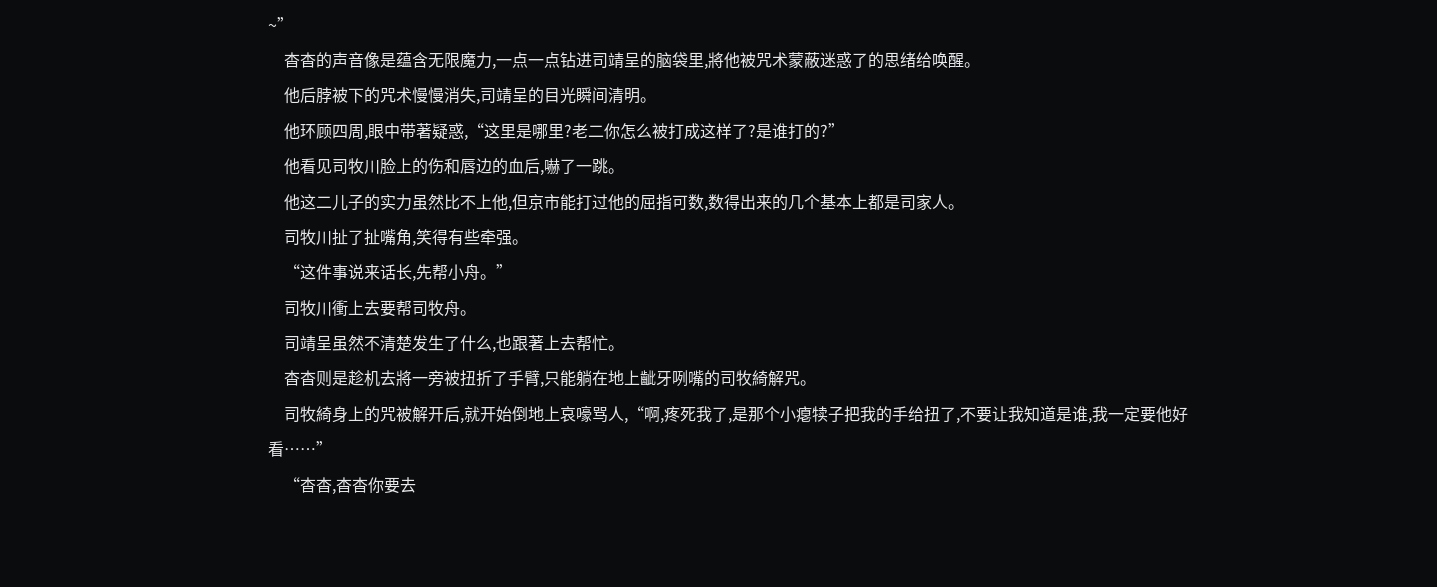~”
    杳杳的声音像是蕴含无限魔力,一点一点钻进司靖呈的脑袋里,將他被咒术蒙蔽迷惑了的思绪给唤醒。
    他后脖被下的咒术慢慢消失,司靖呈的目光瞬间清明。
    他环顾四周,眼中带著疑惑,“这里是哪里?老二你怎么被打成这样了?是谁打的?”
    他看见司牧川脸上的伤和唇边的血后,嚇了一跳。
    他这二儿子的实力虽然比不上他,但京市能打过他的屈指可数,数得出来的几个基本上都是司家人。
    司牧川扯了扯嘴角,笑得有些牵强。
    “这件事说来话长,先帮小舟。”
    司牧川衝上去要帮司牧舟。
    司靖呈虽然不清楚发生了什么,也跟著上去帮忙。
    杳杳则是趁机去將一旁被扭折了手臂,只能躺在地上齜牙咧嘴的司牧綺解咒。
    司牧綺身上的咒被解开后,就开始倒地上哀嚎骂人,“啊,疼死我了,是那个小瘪犊子把我的手给扭了,不要让我知道是谁,我一定要他好看……”
    “杳杳,杳杳你要去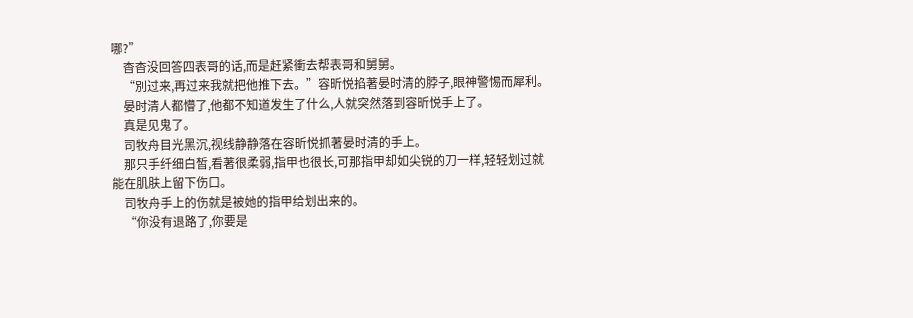哪?”
    杳杳没回答四表哥的话,而是赶紧衝去帮表哥和舅舅。
    “別过来,再过来我就把他推下去。”容昕悦掐著晏时清的脖子,眼神警惕而犀利。
    晏时清人都懵了,他都不知道发生了什么,人就突然落到容昕悦手上了。
    真是见鬼了。
    司牧舟目光黑沉,视线静静落在容昕悦抓著晏时清的手上。
    那只手纤细白皙,看著很柔弱,指甲也很长,可那指甲却如尖锐的刀一样,轻轻划过就能在肌肤上留下伤口。
    司牧舟手上的伤就是被她的指甲给划出来的。
    “你没有退路了,你要是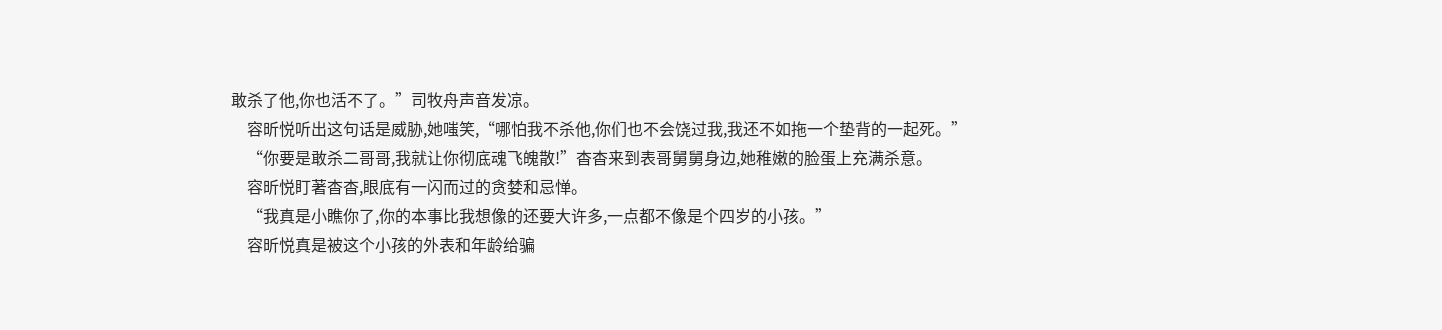敢杀了他,你也活不了。”司牧舟声音发凉。
    容昕悦听出这句话是威胁,她嗤笑,“哪怕我不杀他,你们也不会饶过我,我还不如拖一个垫背的一起死。”
    “你要是敢杀二哥哥,我就让你彻底魂飞魄散!”杳杳来到表哥舅舅身边,她稚嫩的脸蛋上充满杀意。
    容昕悦盯著杳杳,眼底有一闪而过的贪婪和忌惮。
    “我真是小瞧你了,你的本事比我想像的还要大许多,一点都不像是个四岁的小孩。”
    容昕悦真是被这个小孩的外表和年龄给骗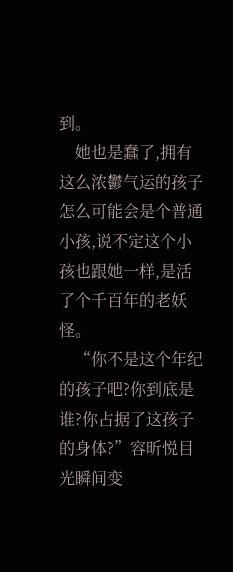到。
    她也是蠢了,拥有这么浓鬱气运的孩子怎么可能会是个普通小孩,说不定这个小孩也跟她一样,是活了个千百年的老妖怪。
    “你不是这个年纪的孩子吧?你到底是谁?你占据了这孩子的身体?”容昕悦目光瞬间变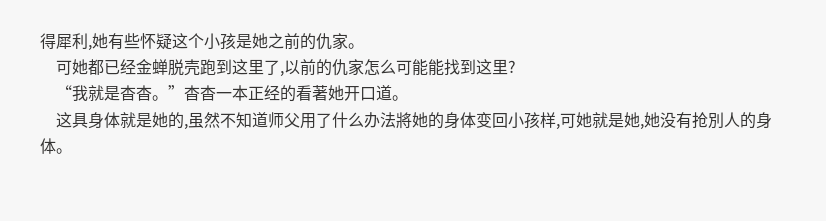得犀利,她有些怀疑这个小孩是她之前的仇家。
    可她都已经金蝉脱壳跑到这里了,以前的仇家怎么可能能找到这里?
    “我就是杳杳。”杳杳一本正经的看著她开口道。
    这具身体就是她的,虽然不知道师父用了什么办法將她的身体变回小孩样,可她就是她,她没有抢別人的身体。